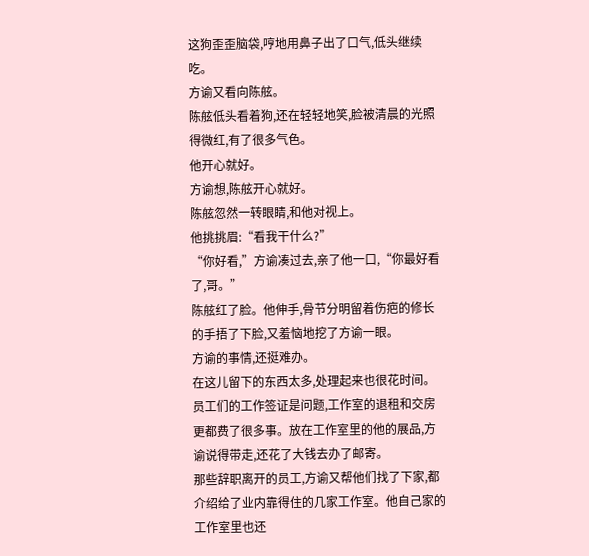这狗歪歪脑袋,哼地用鼻子出了口气,低头继续吃。
方谕又看向陈舷。
陈舷低头看着狗,还在轻轻地笑,脸被清晨的光照得微红,有了很多气色。
他开心就好。
方谕想,陈舷开心就好。
陈舷忽然一转眼睛,和他对视上。
他挑挑眉:“看我干什么?”
“你好看,”方谕凑过去,亲了他一口,“你最好看了,哥。”
陈舷红了脸。他伸手,骨节分明留着伤疤的修长的手捂了下脸,又羞恼地挖了方谕一眼。
方谕的事情,还挺难办。
在这儿留下的东西太多,处理起来也很花时间。
员工们的工作签证是问题,工作室的退租和交房更都费了很多事。放在工作室里的他的展品,方谕说得带走,还花了大钱去办了邮寄。
那些辞职离开的员工,方谕又帮他们找了下家,都介绍给了业内靠得住的几家工作室。他自己家的工作室里也还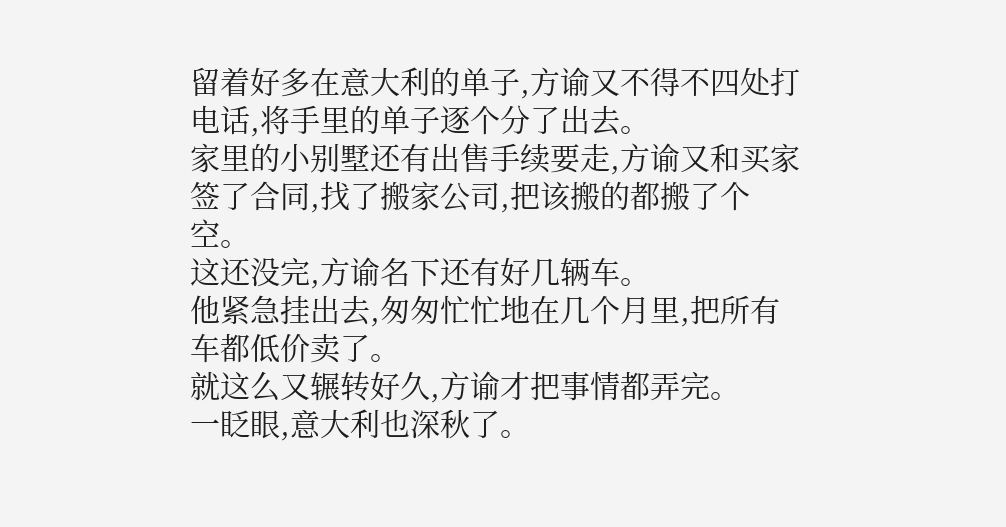留着好多在意大利的单子,方谕又不得不四处打电话,将手里的单子逐个分了出去。
家里的小别墅还有出售手续要走,方谕又和买家签了合同,找了搬家公司,把该搬的都搬了个空。
这还没完,方谕名下还有好几辆车。
他紧急挂出去,匆匆忙忙地在几个月里,把所有车都低价卖了。
就这么又辗转好久,方谕才把事情都弄完。
一眨眼,意大利也深秋了。